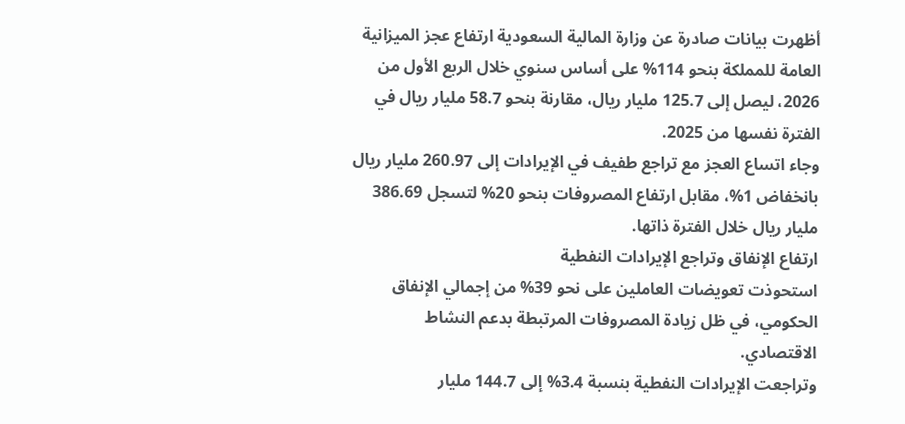أظهرت بيانات صادرة عن وزارة المالية السعودية ارتفاع عجز الميزانية العامة للمملكة بنحو 114% على أساس سنوي خلال الربع الأول من 2026، ليصل إلى 125.7 مليار ريال، مقارنة بنحو 58.7 مليار ريال في الفترة نفسها من 2025.
وجاء اتساع العجز مع تراجع طفيف في الإيرادات إلى 260.97 مليار ريال بانخفاض 1%، مقابل ارتفاع المصروفات بنحو 20% لتسجل 386.69 مليار ريال خلال الفترة ذاتها.
ارتفاع الإنفاق وتراجع الإيرادات النفطية
استحوذت تعويضات العاملين على نحو 39% من إجمالي الإنفاق الحكومي، في ظل زيادة المصروفات المرتبطة بدعم النشاط الاقتصادي.
وتراجعت الإيرادات النفطية بنسبة 3.4% إلى 144.7 مليار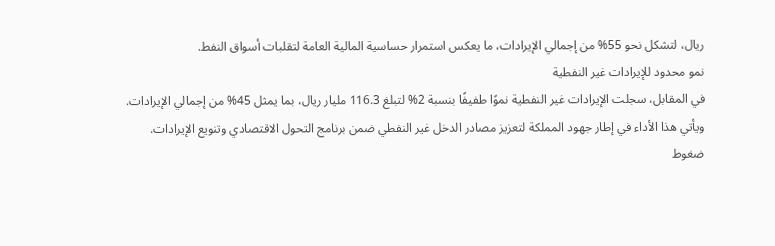ريال، لتشكل نحو 55% من إجمالي الإيرادات، ما يعكس استمرار حساسية المالية العامة لتقلبات أسواق النفط.
نمو محدود للإيرادات غير النفطية
في المقابل، سجلت الإيرادات غير النفطية نموًا طفيفًا بنسبة 2% لتبلغ 116.3 مليار ريال، بما يمثل 45% من إجمالي الإيرادات.
ويأتي هذا الأداء في إطار جهود المملكة لتعزيز مصادر الدخل غير النفطي ضمن برنامج التحول الاقتصادي وتنويع الإيرادات.
ضغوط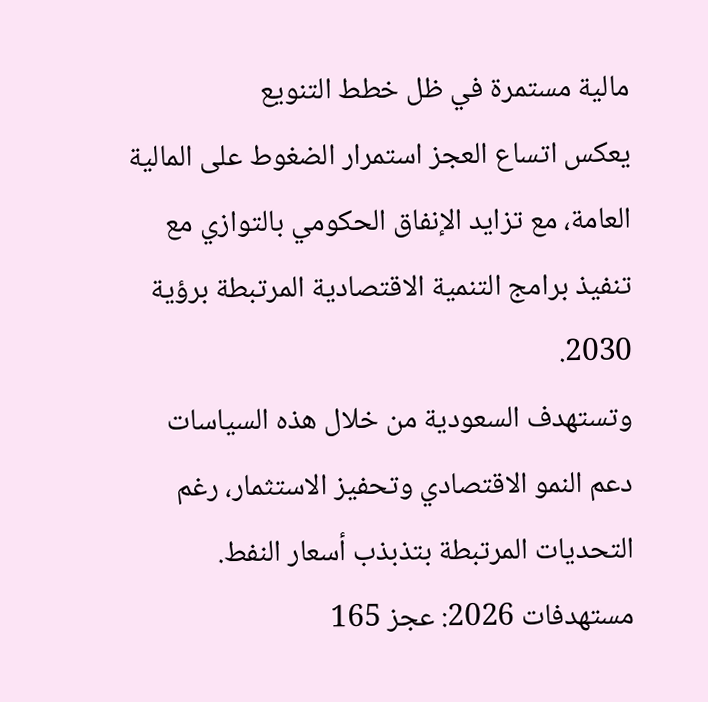مالية مستمرة في ظل خطط التنويع
يعكس اتساع العجز استمرار الضغوط على المالية العامة، مع تزايد الإنفاق الحكومي بالتوازي مع تنفيذ برامج التنمية الاقتصادية المرتبطة برؤية 2030.
وتستهدف السعودية من خلال هذه السياسات دعم النمو الاقتصادي وتحفيز الاستثمار، رغم التحديات المرتبطة بتذبذب أسعار النفط.
مستهدفات 2026: عجز 165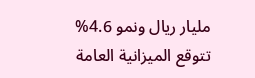مليار ريال ونمو 4.6%
تتوقع الميزانية العامة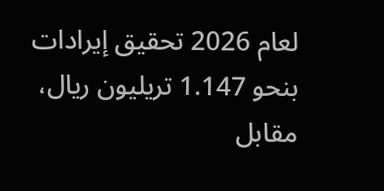لعام 2026 تحقيق إيرادات بنحو 1.147 تريليون ريال، مقابل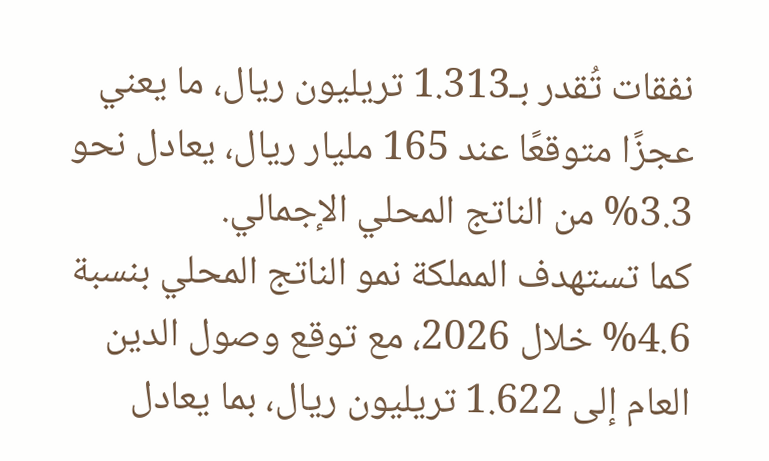نفقات تُقدر بـ1.313 تريليون ريال، ما يعني عجزًا متوقعًا عند 165 مليار ريال، يعادل نحو 3.3% من الناتج المحلي الإجمالي.
كما تستهدف المملكة نمو الناتج المحلي بنسبة 4.6% خلال 2026، مع توقع وصول الدين العام إلى 1.622 تريليون ريال، بما يعادل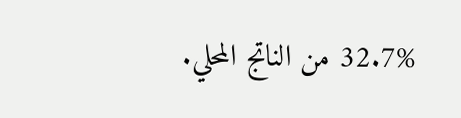32.7% من الناتج المحلي.